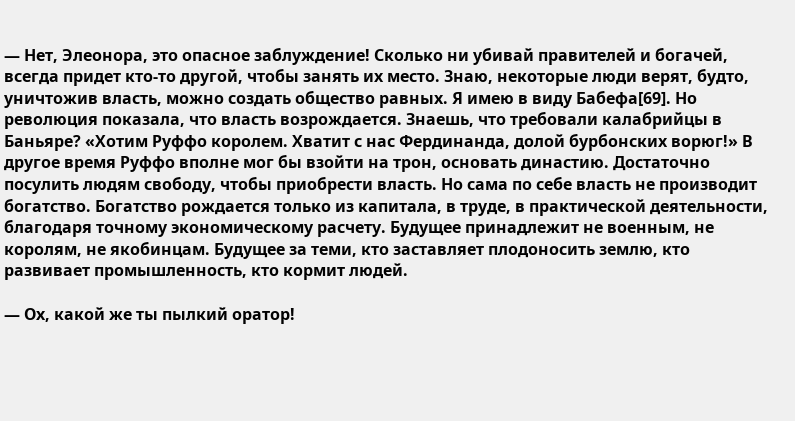— Нет, Элеонора, это опасное заблуждение! Сколько ни убивай правителей и богачей, всегда придет кто-то другой, чтобы занять их место. Знаю, некоторые люди верят, будто, уничтожив власть, можно создать общество равных. Я имею в виду Бабефа[69]. Но революция показала, что власть возрождается. Знаешь, что требовали калабрийцы в Баньяре? «Хотим Руффо королем. Хватит с нас Фердинанда, долой бурбонских ворюг!» В другое время Руффо вполне мог бы взойти на трон, основать династию. Достаточно посулить людям свободу, чтобы приобрести власть. Но сама по себе власть не производит богатство. Богатство рождается только из капитала, в труде, в практической деятельности, благодаря точному экономическому расчету. Будущее принадлежит не военным, не королям, не якобинцам. Будущее за теми, кто заставляет плодоносить землю, кто развивает промышленность, кто кормит людей.

— Ох, какой же ты пылкий оратор!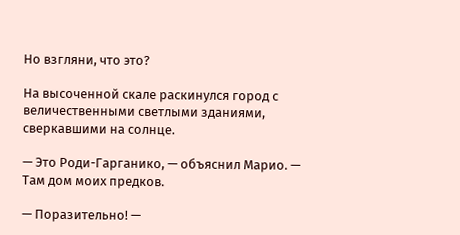Но взгляни, что это?

На высоченной скале раскинулся город с величественными светлыми зданиями, сверкавшими на солнце.

— Это Роди-Гарганико, — объяснил Марио. — Там дом моих предков.

— Поразительно! —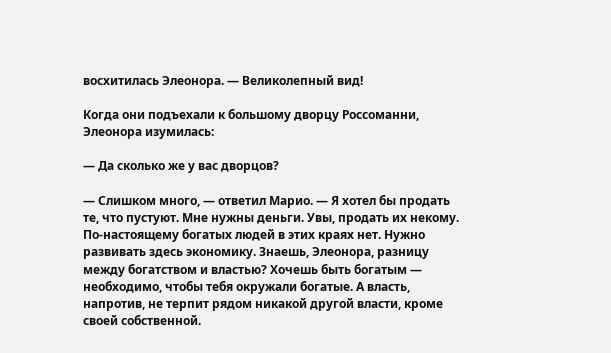восхитилась Элеонора. — Великолепный вид!

Когда они подъехали к большому дворцу Россоманни, Элеонора изумилась:

— Да сколько же у вас дворцов?

— Слишком много, — ответил Марио. — Я хотел бы продать те, что пустуют. Мне нужны деньги. Увы, продать их некому. По-настоящему богатых людей в этих краях нет. Нужно развивать здесь экономику. Знаешь, Элеонора, разницу между богатством и властью? Хочешь быть богатым — необходимо, чтобы тебя окружали богатые. А власть, напротив, не терпит рядом никакой другой власти, кроме своей собственной.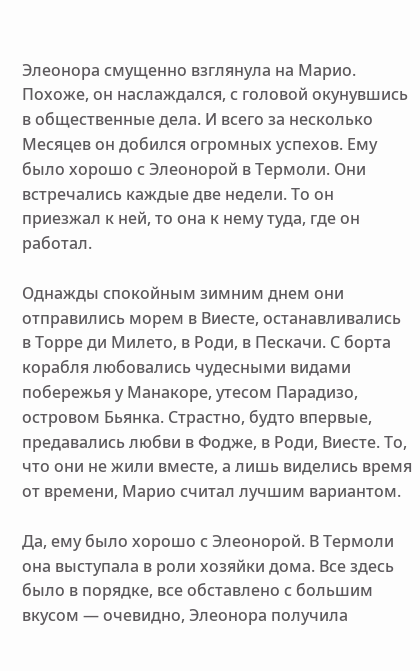Элеонора смущенно взглянула на Марио. Похоже, он наслаждался, с головой окунувшись в общественные дела. И всего за несколько Месяцев он добился огромных успехов. Ему было хорошо с Элеонорой в Термоли. Они встречались каждые две недели. То он приезжал к ней, то она к нему туда, где он работал.

Однажды спокойным зимним днем они отправились морем в Виесте, останавливались в Торре ди Милето, в Роди, в Пескачи. С борта корабля любовались чудесными видами побережья у Манакоре, утесом Парадизо, островом Бьянка. Страстно, будто впервые, предавались любви в Фодже, в Роди, Виесте. То, что они не жили вместе, а лишь виделись время от времени, Марио считал лучшим вариантом.

Да, ему было хорошо с Элеонорой. В Термоли она выступала в роли хозяйки дома. Все здесь было в порядке, все обставлено с большим вкусом — очевидно, Элеонора получила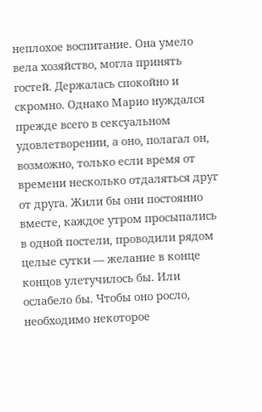неплохое воспитание. Она умело вела хозяйство, могла принять гостей. Держалась спокойно и скромно. Однако Марио нуждался прежде всего в сексуальном удовлетворении, а оно, полагал он, возможно, только если время от времени несколько отдаляться друг от друга. Жили бы они постоянно вместе, каждое утром просыпались в одной постели, проводили рядом целые сутки — желание в конце концов улетучилось бы. Или ослабело бы. Чтобы оно росло, необходимо некоторое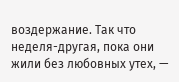воздержание. Так что неделя-другая, пока они жили без любовных утех, —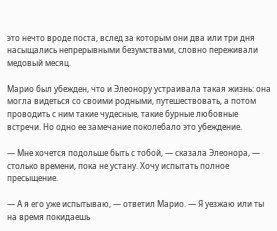это нечто вроде поста, вслед за которым они два или три дня насыщались непрерывными безумствами, словно переживали медовый месяц.

Марио был убежден, что и Элеонору устраивала такая жизнь: она могла видеться со своими родными, путешествовать, а потом проводить с ним такие чудесные, такие бурные любовные встречи. Но одно ее замечание поколебало это убеждение.

— Мне хочется подольше быть с тобой, — сказала Элеонора, — столько времени, пока не устану. Хочу испытать полное пресыщение.

— А я его уже испытываю, — ответил Марио. — Я уезжаю или ты на время покидаешь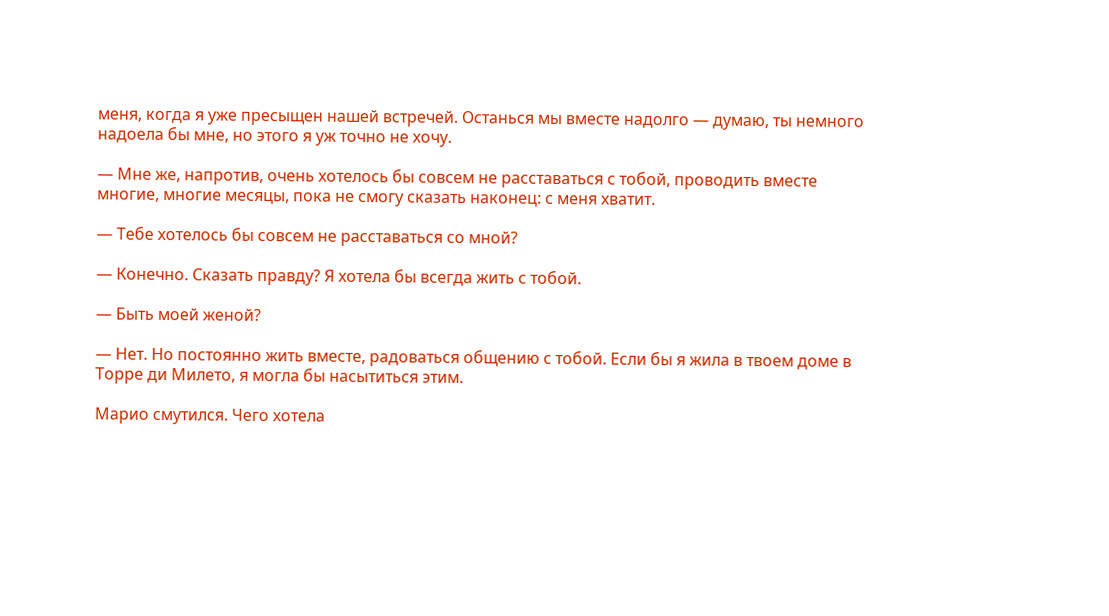меня, когда я уже пресыщен нашей встречей. Останься мы вместе надолго — думаю, ты немного надоела бы мне, но этого я уж точно не хочу.

— Мне же, напротив, очень хотелось бы совсем не расставаться с тобой, проводить вместе многие, многие месяцы, пока не смогу сказать наконец: с меня хватит.

— Тебе хотелось бы совсем не расставаться со мной?

— Конечно. Сказать правду? Я хотела бы всегда жить с тобой.

— Быть моей женой?

— Нет. Но постоянно жить вместе, радоваться общению с тобой. Если бы я жила в твоем доме в Торре ди Милето, я могла бы насытиться этим.

Марио смутился. Чего хотела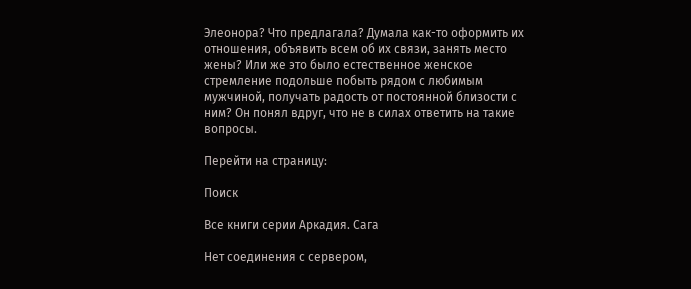Элеонора? Что предлагала? Думала как-то оформить их отношения, объявить всем об их связи, занять место жены? Или же это было естественное женское стремление подольше побыть рядом с любимым мужчиной, получать радость от постоянной близости с ним? Он понял вдруг, что не в силах ответить на такие вопросы.

Перейти на страницу:

Поиск

Все книги серии Аркадия. Сага

Нет соединения с сервером,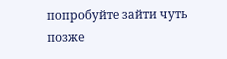попробуйте зайти чуть позже